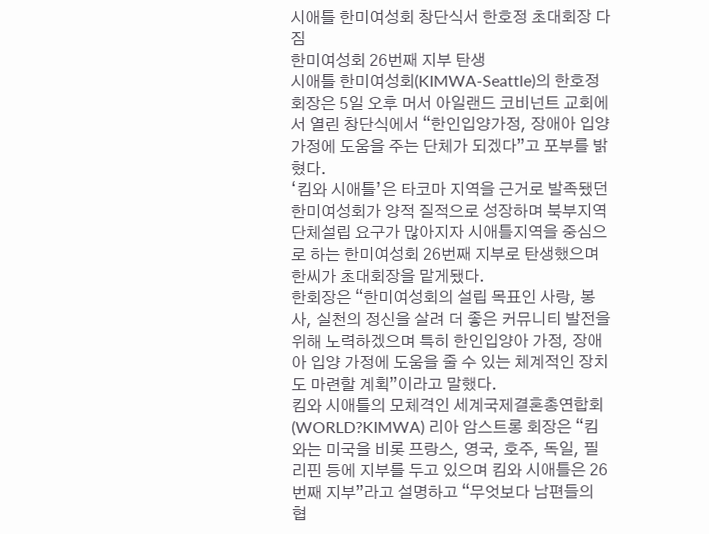시애틀 한미여성회 창단식서 한호정 초대회장 다짐
한미여성회 26번째 지부 탄생
시애틀 한미여성회(KIMWA-Seattle)의 한호정 회장은 5일 오후 머서 아일랜드 코비넌트 교회에서 열린 창단식에서 “한인입양가정, 장애아 입양가정에 도움을 주는 단체가 되겠다”고 포부를 밝혔다.
‘킴와 시애틀’은 타코마 지역을 근거로 발족됐던 한미여성회가 양적 질적으로 성장하며 북부지역 단체설립 요구가 많아지자 시애틀지역을 중심으로 하는 한미여성회 26번째 지부로 탄생했으며 한씨가 초대회장을 맡게됐다.
한회장은 “한미여성회의 설립 목표인 사랑, 봉사, 실천의 정신을 살려 더 좋은 커뮤니티 발전을 위해 노력하겠으며 특히 한인입양아 가정, 장애아 입양 가정에 도움을 줄 수 있는 체계적인 장치도 마련할 계획”이라고 말했다.
킴와 시애틀의 모체격인 세계국제결혼총연합회(WORLD?KIMWA) 리아 암스트롱 회장은 “킴와는 미국을 비롯 프랑스, 영국, 호주, 독일, 필리핀 등에 지부를 두고 있으며 킴와 시애틀은 26번째 지부”라고 설명하고 “무엇보다 남편들의 협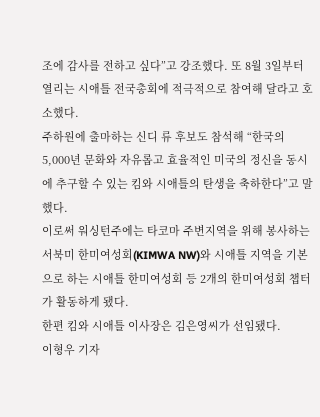조에 감사를 전하고 싶다”고 강조했다. 또 8월 3일부터 열리는 시애틀 전국총회에 적극적으로 참여해 달라고 호소했다.
주하원에 출마하는 신디 류 후보도 참석해 “한국의 5,000년 문화와 자유롭고 효율적인 미국의 정신을 동시에 추구할 수 있는 킴와 시애틀의 탄생을 축하한다”고 말했다.
이로써 워싱턴주에는 타코마 주변지역을 위해 봉사하는 서북미 한미여성회(KIMWA NW)와 시애틀 지역을 기본으로 하는 시애틀 한미여성회 등 2개의 한미여성회 챕터가 활동하게 됐다.
한편 킴와 시애틀 이사장은 김은영씨가 선임됐다.
이형우 기자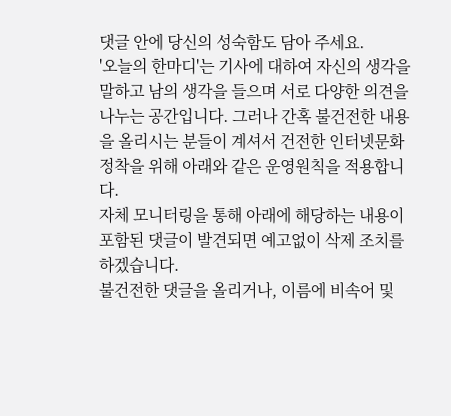댓글 안에 당신의 성숙함도 담아 주세요.
'오늘의 한마디'는 기사에 대하여 자신의 생각을 말하고 남의 생각을 들으며 서로 다양한 의견을 나누는 공간입니다. 그러나 간혹 불건전한 내용을 올리시는 분들이 계셔서 건전한 인터넷문화 정착을 위해 아래와 같은 운영원칙을 적용합니다.
자체 모니터링을 통해 아래에 해당하는 내용이 포함된 댓글이 발견되면 예고없이 삭제 조치를 하겠습니다.
불건전한 댓글을 올리거나, 이름에 비속어 및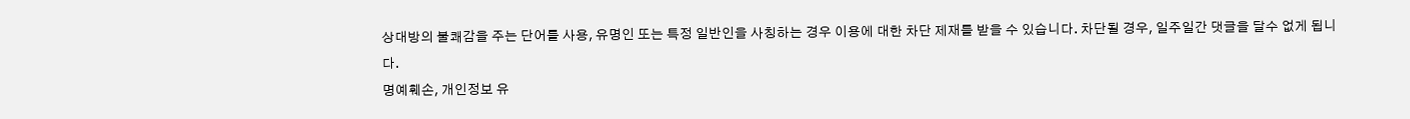상대방의 불쾌감을 주는 단어를 사용, 유명인 또는 특정 일반인을 사칭하는 경우 이용에 대한 차단 제재를 받을 수 있습니다. 차단될 경우, 일주일간 댓글을 달수 없게 됩니다.
명예훼손, 개인정보 유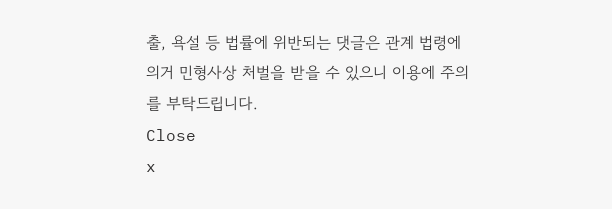출, 욕설 등 법률에 위반되는 댓글은 관계 법령에 의거 민형사상 처벌을 받을 수 있으니 이용에 주의를 부탁드립니다.
Close
x